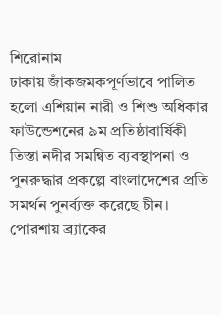শিরোনাম
ঢাকায় জাঁকজমকপূর্ণভাবে পালিত হলো এশিয়ান নারী ও শিশু অধিকার ফাউন্ডেশনের ৯ম প্রতিষ্ঠাবার্ষিকী তিস্তা নদীর সমন্বিত ব্যবস্থাপনা ও পুনরুদ্ধার প্রকল্পে বাংলাদেশের প্রতি সমর্থন পুনর্ব্যক্ত করেছে চীন। পোরশায় ব্র্যাকের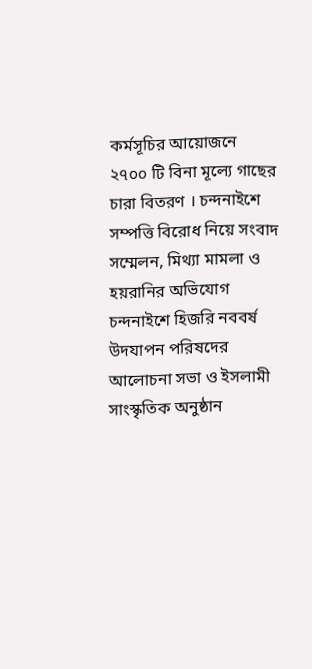কর্মসূচির আয়োজনে ২৭০০ টি বিনা মূল্যে গাছের চারা বিতরণ । চন্দনাইশে সম্পত্তি বিরোধ নিয়ে সংবাদ সম্মেলন, মিথ্যা মামলা ও হয়রানির অভিযোগ চন্দনাইশে হিজরি নববর্ষ উদযাপন পরিষদের আলোচনা সভা ও ইসলামী সাংস্কৃতিক অনুষ্ঠান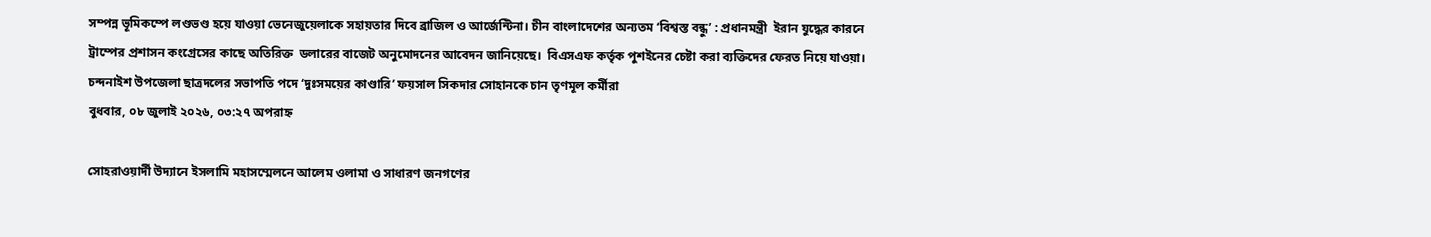সম্পন্ন ভূমিকম্পে লণ্ডভণ্ড হয়ে যাওয়া ভেনেজুয়েলাকে সহায়তার দিবে ব্রাজিল ও আর্জেন্টিনা। চীন বাংলাদেশের অন্যতম ‘বিশ্বস্ত বন্ধু’ : প্রধানমন্ত্রী  ইরান যুদ্ধের কারনে ট্রাম্পের প্রশাসন কংগ্রেসের কাছে অতিরিক্ত  ডলারের বাজেট অনুমোদনের আবেদন জানিয়েছে।  বিএসএফ কর্তৃক পুশইনের চেষ্টা করা ব্যক্তিদের ফেরত নিয়ে যাওয়া। চন্দনাইশ উপজেলা ছাত্রদলের সভাপতি পদে ‘দুঃসময়ের কাণ্ডারি’ ফয়সাল সিকদার সোহানকে চান তৃণমূল কর্মীরা
বুধবার, ০৮ জুলাই ২০২৬, ০৩:২৭ অপরাহ্ন

সোহরাওয়ার্দী উদ্যানে ইসলামি মহাসম্মেলনে আলেম ওলামা ও সাধারণ জনগণের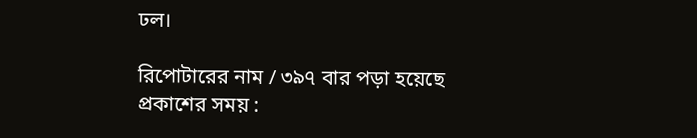ঢল।

রিপোটারের নাম / ৩৯৭ বার পড়া হয়েছে
প্রকাশের সময় :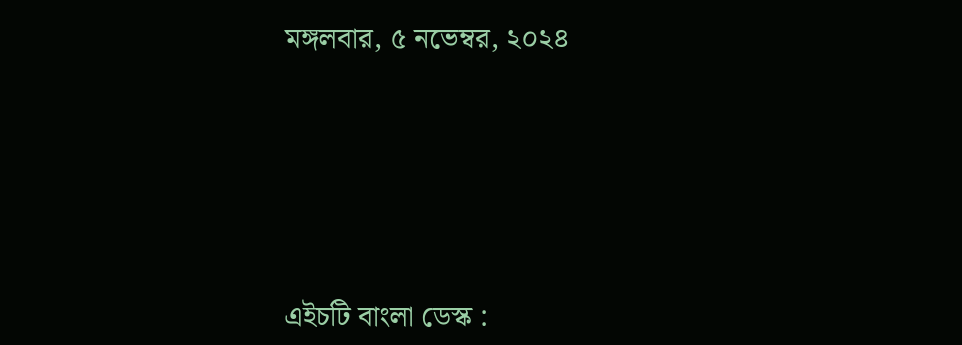মঙ্গলবার, ৫ নভেম্বর, ২০২৪





এইচটি বাংলা ডেস্ক :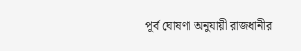পূর্ব ঘোষণা অনুযায়ী রাজধানীর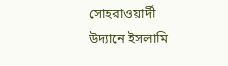সোহরাওয়ার্দী উদ্যানে ইসলামি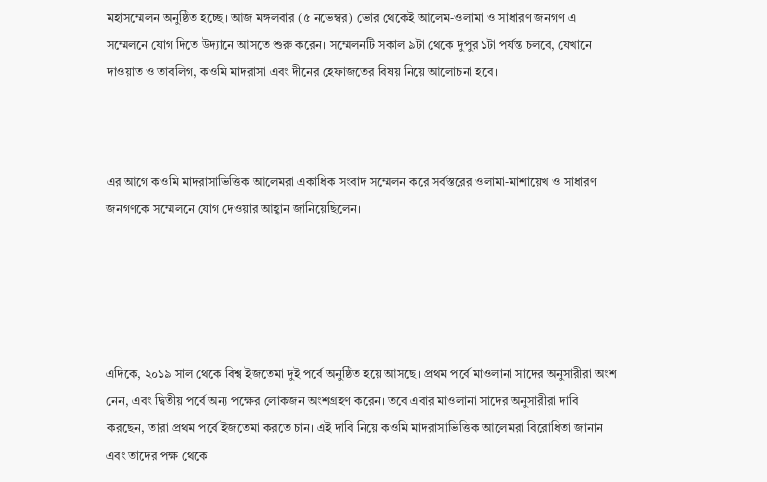মহাসম্মেলন অনুষ্ঠিত হচ্ছে। আজ মঙ্গলবার (৫ নভেম্বর) ভোর থেকেই আলেম-ওলামা ও সাধারণ জনগণ এ সম্মেলনে যোগ দিতে উদ্যানে আসতে শুরু করেন। সম্মেলনটি সকাল ৯টা থেকে দুপুর ১টা পর্যন্ত চলবে, যেখানে দাওয়াত ও তাবলিগ, কওমি মাদরাসা এবং দীনের হেফাজতের বিষয় নিয়ে আলোচনা হবে।



এর আগে কওমি মাদরাসাভিত্তিক আলেমরা একাধিক সংবাদ সম্মেলন করে সর্বস্তরের ওলামা-মাশায়েখ ও সাধারণ জনগণকে সম্মেলনে যোগ দেওয়ার আহ্বান জানিয়েছিলেন।





এদিকে, ২০১৯ সাল থেকে বিশ্ব ইজতেমা দুই পর্বে অনুষ্ঠিত হয়ে আসছে। প্রথম পর্বে মাওলানা সাদের অনুসারীরা অংশ নেন, এবং দ্বিতীয় পর্বে অন্য পক্ষের লোকজন অংশগ্রহণ করেন। তবে এবার মাওলানা সাদের অনুসারীরা দাবি করছেন, তারা প্রথম পর্বে ইজতেমা করতে চান। এই দাবি নিয়ে কওমি মাদরাসাভিত্তিক আলেমরা বিরোধিতা জানান এবং তাদের পক্ষ থেকে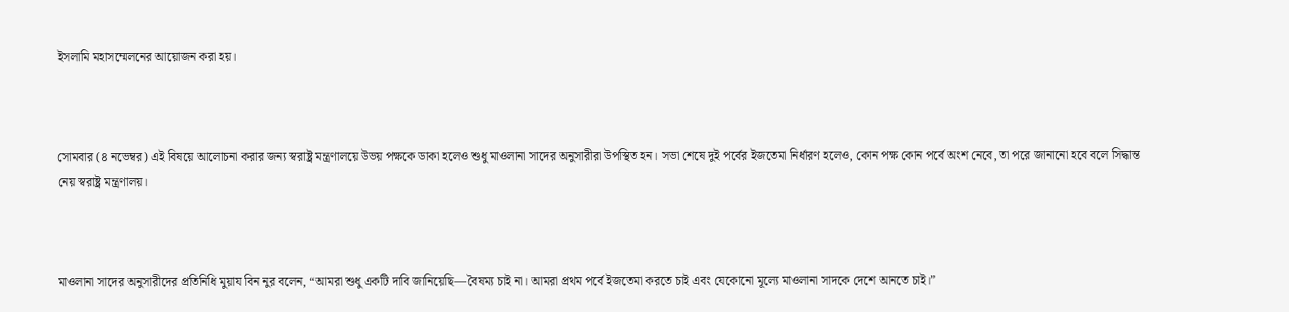ইসলামি মহাসম্মেলনের আয়োজন করা হয়।



সোমবার (৪ নভেম্বর) এই বিষয়ে আলোচনা করার জন্য স্বরাষ্ট্র মন্ত্রণালয়ে উভয় পক্ষকে ডাকা হলেও শুধু মাওলানা সাদের অনুসারীরা উপস্থিত হন। সভা শেষে দুই পর্বের ইজতেমা নির্ধারণ হলেও, কোন পক্ষ কোন পর্বে অংশ নেবে, তা পরে জানানো হবে বলে সিদ্ধান্ত নেয় স্বরাষ্ট্র মন্ত্রণালয়।



মাওলানা সাদের অনুসারীদের প্রতিনিধি মুয়ায বিন নুর বলেন, “আমরা শুধু একটি দাবি জানিয়েছি—বৈষম্য চাই না। আমরা প্রথম পর্বে ইজতেমা করতে চাই এবং যেকোনো মূল্যে মাওলানা সাদকে দেশে আনতে চাই।”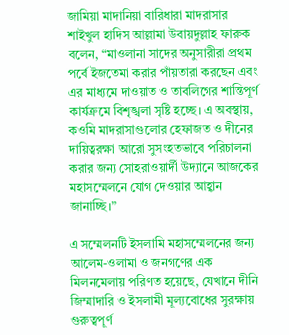জামিয়া মাদানিয়া বারিধারা মাদরাসার শাইখুল হাদিস আল্লামা উবায়দুল্লাহ ফারুক বলেন, “মাওলানা সাদের অনুসারীরা প্রথম পর্বে ইজতেমা করার পাঁয়তারা করছেন এবং এর মাধ্যমে দাওয়াত ও তাবলিগের শান্তিপূর্ণ কার্যক্রমে বিশৃঙ্খলা সৃষ্টি হচ্ছে। এ অবস্থায়, কওমি মাদরাসাগুলোর হেফাজত ও দীনের দায়িত্বরক্ষা আরো সুসংহতভাবে পরিচালনা করার জন্য সোহরাওয়ার্দী উদ্যানে আজকের মহাসম্মেলনে যোগ দেওয়ার আহ্বান জানাচ্ছি।”

এ সম্মেলনটি ইসলামি মহাসম্মেলনের জন্য আলেম-ওলামা ও জনগণের এক মিলনমেলায় পরিণত হয়েছে, যেখানে দীনি জিম্মাদারি ও ইসলামী মূল্যবোধের সুরক্ষায় গুরুত্বপূর্ণ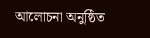আলোচনা অনুষ্ঠিত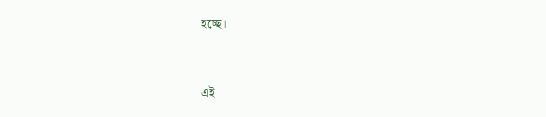হচ্ছে।


এই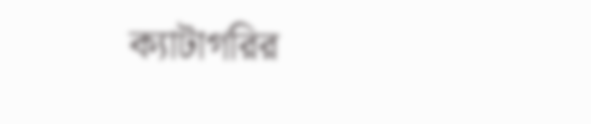ক্যাটাগরির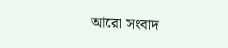আরো সংবাদ